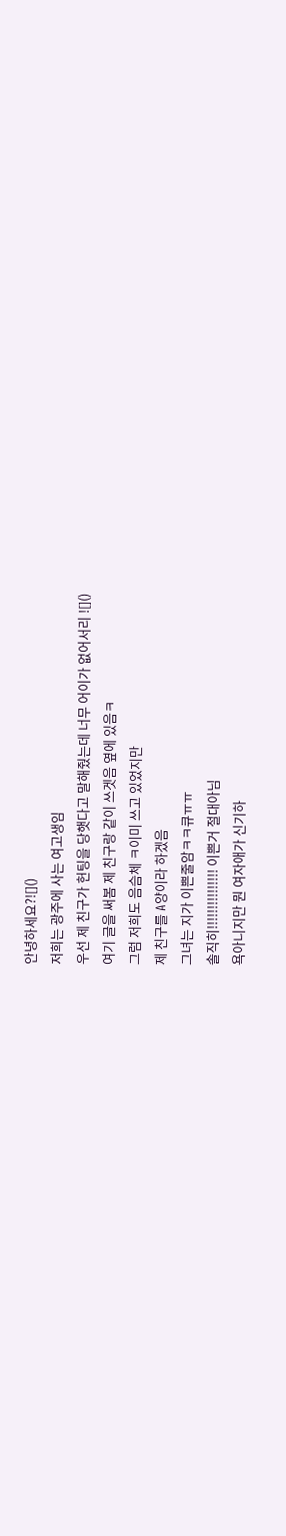안녕하세요?![]()
저희는 광주에 사는 여고생임
우선 제 친구가 헌팅을 당햇다고 말해줬는데 너무 어이가 없어서리 ![]()
여기 글을 써봄 제 친구랑 같이 쓰겟음 옆에 있음ㅋ
그럼 저희도 음슴체 ㅋ이미 쓰고 있었지만
제 친구를 A양이라 하겠음
그녀는 지가 이쁜줄암ㅋㅋ큐ㅠㅠ
솔직히!!!!!!!!!!!!!!! 이쁜거 절대아님
욕아니지만 뭔 여자애가 신기하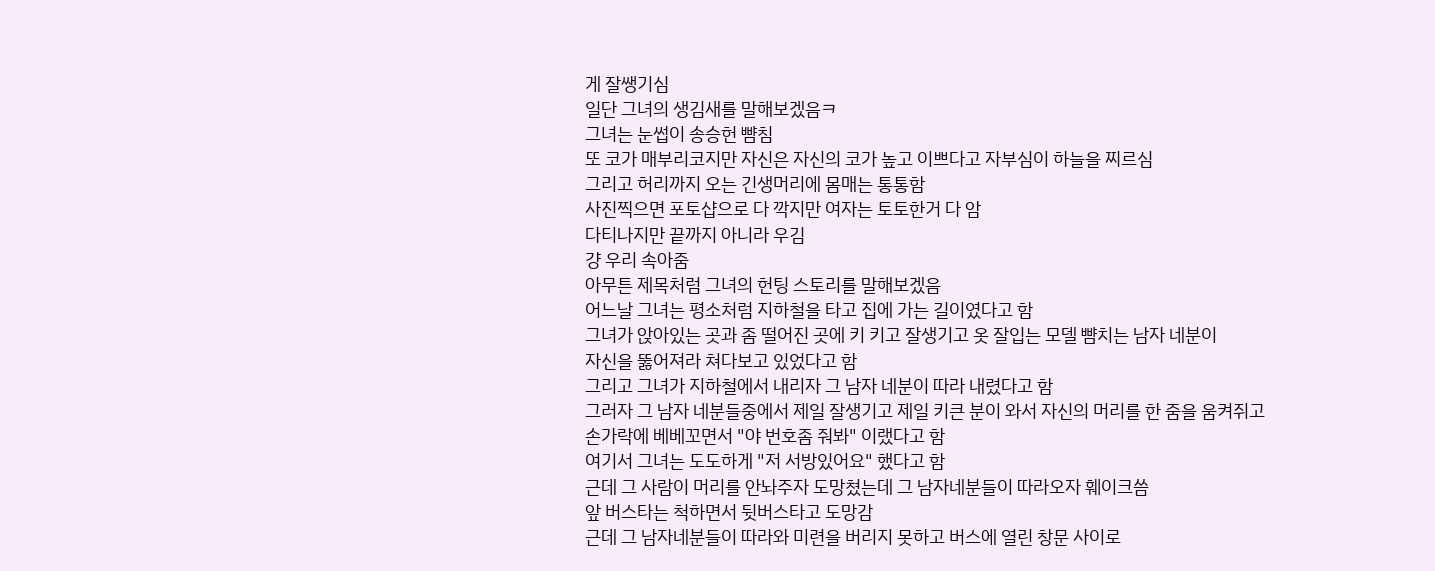게 잘쌩기심
일단 그녀의 생김새를 말해보겠음ㅋ
그녀는 눈썹이 송승헌 뺨침
또 코가 매부리코지만 자신은 자신의 코가 높고 이쁘다고 자부심이 하늘을 찌르심
그리고 허리까지 오는 긴생머리에 몸매는 통통함
사진찍으면 포토샵으로 다 깍지만 여자는 토토한거 다 암
다티나지만 끝까지 아니라 우김
걍 우리 속아줌
아무튼 제목처럼 그녀의 헌팅 스토리를 말해보겠음
어느날 그녀는 평소처럼 지하철을 타고 집에 가는 길이였다고 함
그녀가 앉아있는 곳과 좀 떨어진 곳에 키 키고 잘생기고 옷 잘입는 모델 뺨치는 남자 네분이
자신을 뚫어져라 쳐다보고 있었다고 함
그리고 그녀가 지하철에서 내리자 그 남자 네분이 따라 내렸다고 함
그러자 그 남자 네분들중에서 제일 잘생기고 제일 키큰 분이 와서 자신의 머리를 한 줌을 움켜쥐고
손가락에 베베꼬면서 "야 번호좀 줘봐" 이랬다고 함
여기서 그녀는 도도하게 "저 서방있어요" 했다고 함
근데 그 사람이 머리를 안놔주자 도망쳤는데 그 남자네분들이 따라오자 훼이크씀
앞 버스타는 척하면서 뒷버스타고 도망감
근데 그 남자네분들이 따라와 미련을 버리지 못하고 버스에 열린 창문 사이로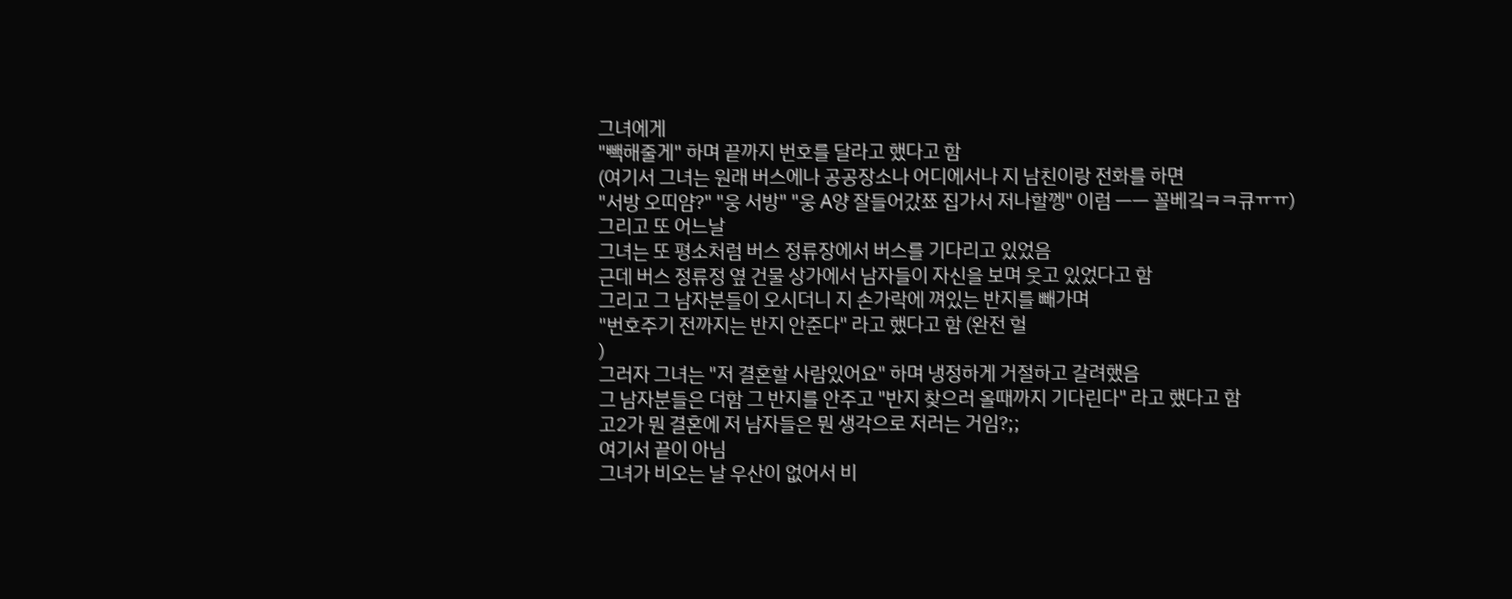그녀에게
"빽해줄게" 하며 끝까지 번호를 달라고 했다고 함
(여기서 그녀는 원래 버스에나 공공장소나 어디에서나 지 남친이랑 전화를 하면
"서방 오띠얌?" "웅 서방" "웅 A양 잘들어갔쬬 집가서 저나할껭" 이럼 ㅡㅡ 꼴베깈ㅋㅋ큐ㅠㅠ)
그리고 또 어느날
그녀는 또 평소처럼 버스 정류장에서 버스를 기다리고 있었음
근데 버스 정류정 옆 건물 상가에서 남자들이 자신을 보며 웃고 있었다고 함
그리고 그 남자분들이 오시더니 지 손가락에 껴있는 반지를 빼가며
"번호주기 전까지는 반지 안준다" 라고 했다고 함 (완전 헐
)
그러자 그녀는 "저 결혼할 사람있어요" 하며 냉정하게 거절하고 갈려했음
그 남자분들은 더함 그 반지를 안주고 "반지 찾으러 올때까지 기다린다" 라고 했다고 함
고2가 뭔 결혼에 저 남자들은 뭔 생각으로 저러는 거임?;;
여기서 끝이 아님
그녀가 비오는 날 우산이 없어서 비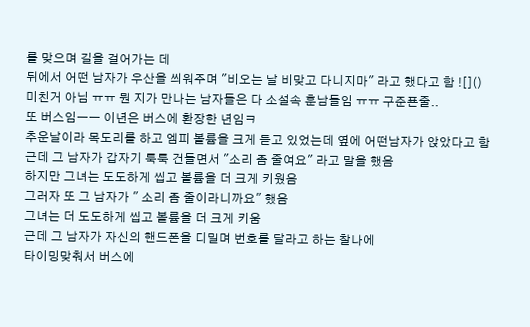를 맞으며 길을 걸어가는 데
뒤에서 어떤 남자가 우산을 씌워주며 "비오는 날 비맞고 다니지마" 라고 했다고 함 ![]()
미친거 아님 ㅠㅠ 뭔 지가 만나는 남자들은 다 소설속 훈남들임 ㅠㅠ 구준푠줄..
또 버스임ㅡㅡ 이년은 버스에 환장한 년임ㅋ
추운날이라 목도리를 하고 엠피 볼륨을 크게 듣고 있었는데 옆에 어떤남자가 앉았다고 함
근데 그 남자가 갑자기 툭툭 건들면서 "소리 좀 줄여요" 라고 말을 했음
하지만 그녀는 도도하게 씹고 볼륨을 더 크게 키웠음
그러자 또 그 남자가 " 소리 좀 줄이라니까요" 했음
그녀는 더 도도하게 씹고 볼륨을 더 크게 키움
근데 그 남자가 자신의 핸드폰을 디밀며 번호를 달라고 하는 찰나에
타이밍맞춰서 버스에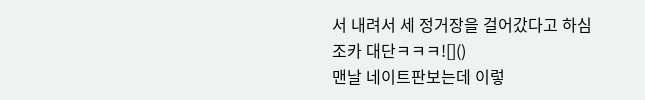서 내려서 세 정거장을 걸어갔다고 하심
조카 대단ㅋㅋㅋ![]()
맨날 네이트판보는데 이렇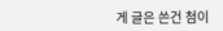게 글은 쓴건 첨이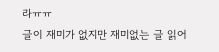라ㅠㅠ
글이 재미가 없지만 재미없는 글 읽어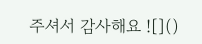주셔서 감사해요 ![]()